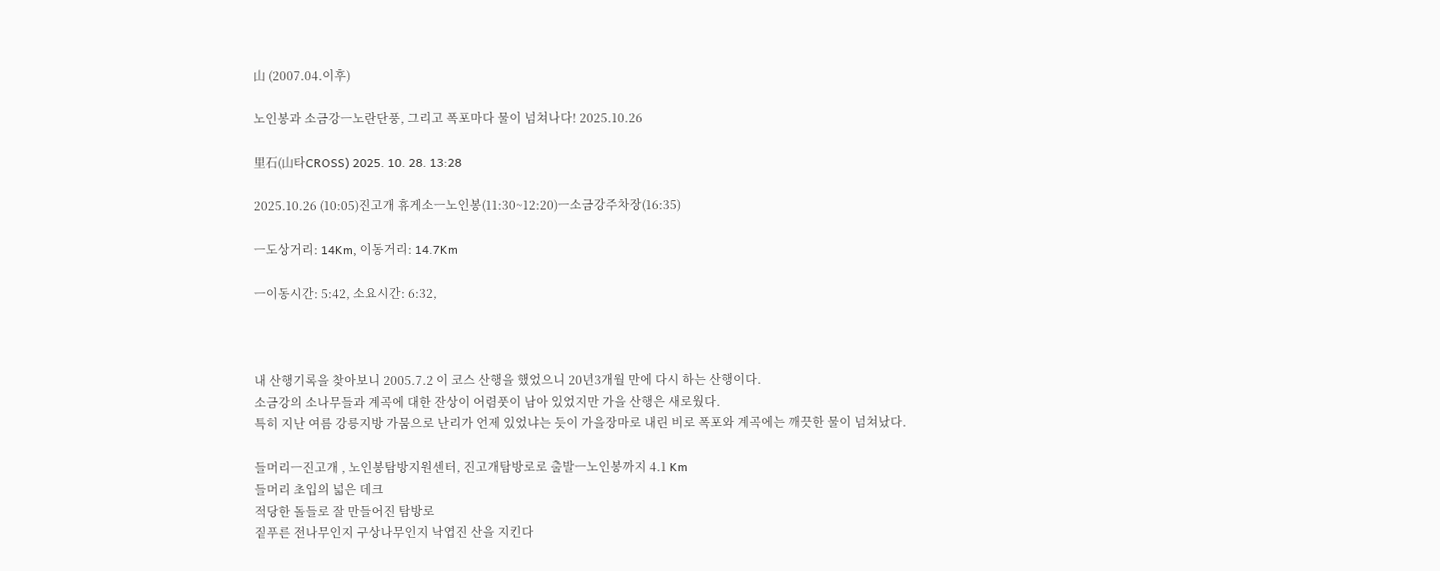山 (2007.04.이후)

노인봉과 소금강ㅡ노란단풍, 그리고 폭포마다 물이 넘쳐나다! 2025.10.26

里石(山타CROSS) 2025. 10. 28. 13:28

2025.10.26 (10:05)진고개 휴게소ㅡ노인봉(11:30~12:20)ㅡ소금강주차장(16:35)

ㅡ도상거리: 14Km, 이동거리: 14.7Km

ㅡ이동시간: 5:42, 소요시간: 6:32,



내 산행기록을 찾아보니 2005.7.2 이 코스 산행을 했었으니 20년3개월 만에 다시 하는 산행이다.
소금강의 소나무들과 계곡에 대한 잔상이 어렴풋이 남아 있었지만 가을 산행은 새로웠다.
특히 지난 여름 강릉지방 가뭄으로 난리가 언제 있었냐는 듯이 가을장마로 내린 비로 폭포와 계곡에는 깨끗한 물이 넘쳐났다.

들머리ㅡ진고개 , 노인봉탐방지원센터, 진고개탐방로로 출발ㅡ노인봉까지 4.1 Km
들머리 초입의 넓은 데크
적당한 돌들로 잘 만들어진 탐방로
짙푸른 전나무인지 구상나무인지 낙엽진 산을 지킨다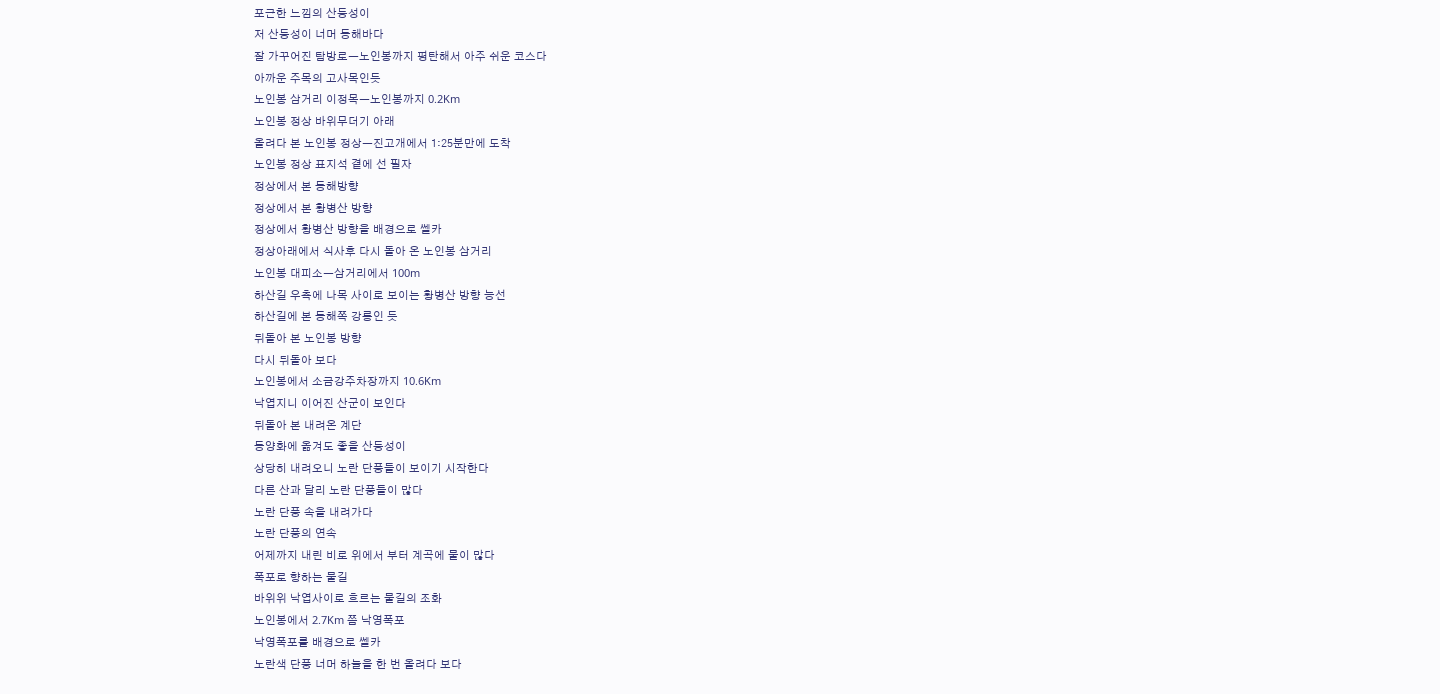포근한 느낌의 산등성이
저 산등성이 너머 동해바다
잘 가꾸어진 탐방로ㅡ노인봉까지 평탄해서 아주 쉬운 코스다
아까운 주목의 고사목인듯
노인봉 삼거리 이정목ㅡ노인봉까지 0.2Km
노인봉 정상 바위무더기 아래
올려다 본 노인봉 정상ㅡ진고개에서 1:25분만에 도착
노인봉 정상 표지석 곁에 선 필자
정상에서 본 동해방향
정상에서 본 황병산 방향
정상에서 황병산 방향을 배경으로 쎌카
정상아래에서 식사후 다시 돌아 온 노인봉 삼거리
노인봉 대피소ㅡ삼거리에서 100m
하산길 우측에 나목 사이로 보이는 황병산 방향 능선
하산길에 본 동해쪽 강릉인 듯
뒤돌아 본 노인봉 방향
다시 뒤돌아 보다
노인봉에서 소금강주차장까지 10.6Km
낙엽지니 이어진 산군이 보인다
뒤돌아 본 내려온 계단
동양화에 옮겨도 좋을 산등성이
상당히 내려오니 노란 단풍들이 보이기 시작한다
다른 산과 달리 노란 단풍들이 많다
노란 단풍 속을 내려가다
노란 단풍의 연속
어제까지 내린 비로 위에서 부터 계곡에 물이 많다
폭포로 향하는 물길
바위위 낙엽사이로 흐르는 물길의 조화
노인봉에서 2.7Km 쯤 낙영폭포
낙영폭포를 배경으로 쎌카
노란색 단풍 너머 하늘을 한 번 올려다 보다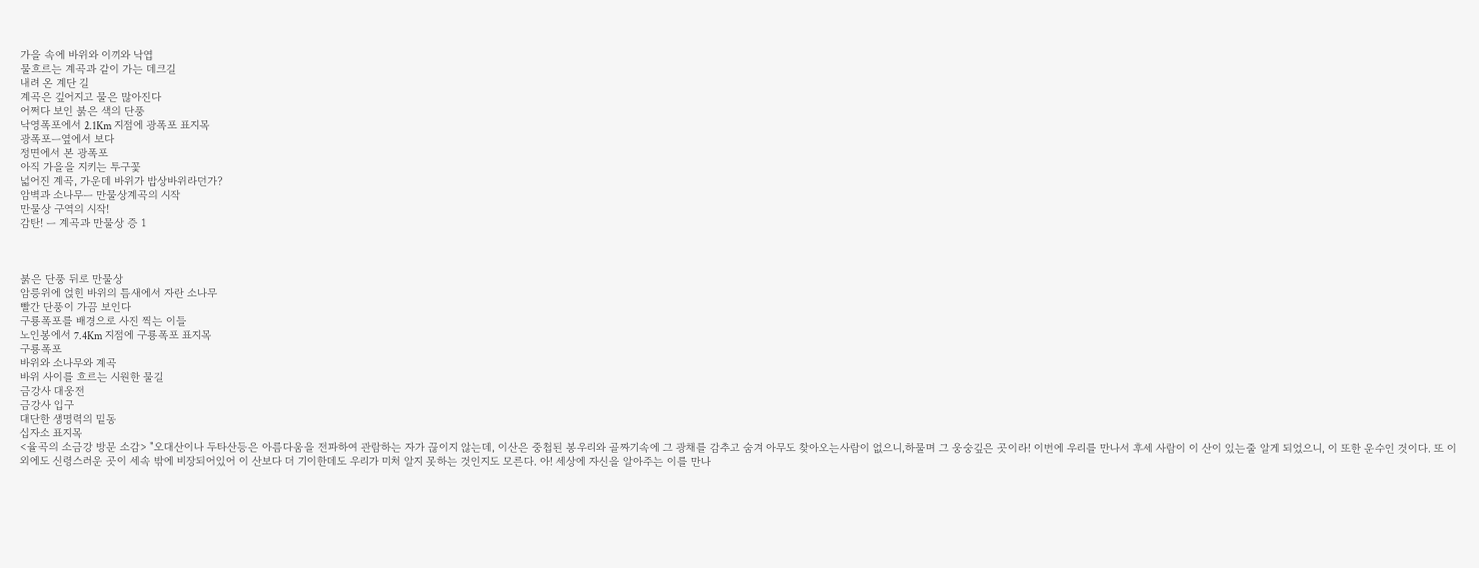가을 속에 바위와 이끼와 낙엽
물흐르는 계곡과 같이 가는 데크길
내려 온 계단 길
계곡은 깊어지고 물은 많아진다
어쩌다 보인 붉은 색의 단풍
낙영폭포에서 2.1Km 지점에 광폭포 표지목
광폭포ㅡ옆에서 보다
정면에서 본 광폭포
아직 가을을 지키는 투구꽃
넓어진 계곡, 가운데 바위가 밥상바위라던가?
암벽과 소나무ㅡ 만물상계곡의 시작
만물상 구역의 시작!
감탄! ㅡ 계곡과 만물상 증 1



붉은 단풍 뒤로 만물상
암릉위에 얹힌 바위의 틈새에서 자란 소나무
빨간 단풍이 가끔 보인다
구룡폭포를 배경으로 사진 찍는 이들
노인봉에서 7.4Km 지점에 구룡폭포 표지목
구룡폭포
바위와 소나무와 계곡
바위 사이를 흐르는 시원한 물길
금강사 대웅전
금강사 입구
대단한 생명력의 밑동
십자소 표지목
<율곡의 소금강 방문 소감> "오대산이나 두타산등은 아름다움을 전파하여 관람하는 자가 끊이지 않는데, 이산은 중첩된 봉우리와 골짜기속에 그 광채를 감추고 숨겨 아무도 찾아오는사람이 없으니,하물며 그 웅숭깊은 곳이라! 이번에 우리를 만나서 후세 사람이 이 산이 있는줄 알게 되었으니, 이 또한 운수인 것이다. 또 이외에도 신령스러운 곳이 세속 밖에 비장되어있어 이 산보다 더 기이한데도 우리가 미처 알지 못하는 것인지도 모른다. 아! 세상에 자신을 알아주는 이를 만나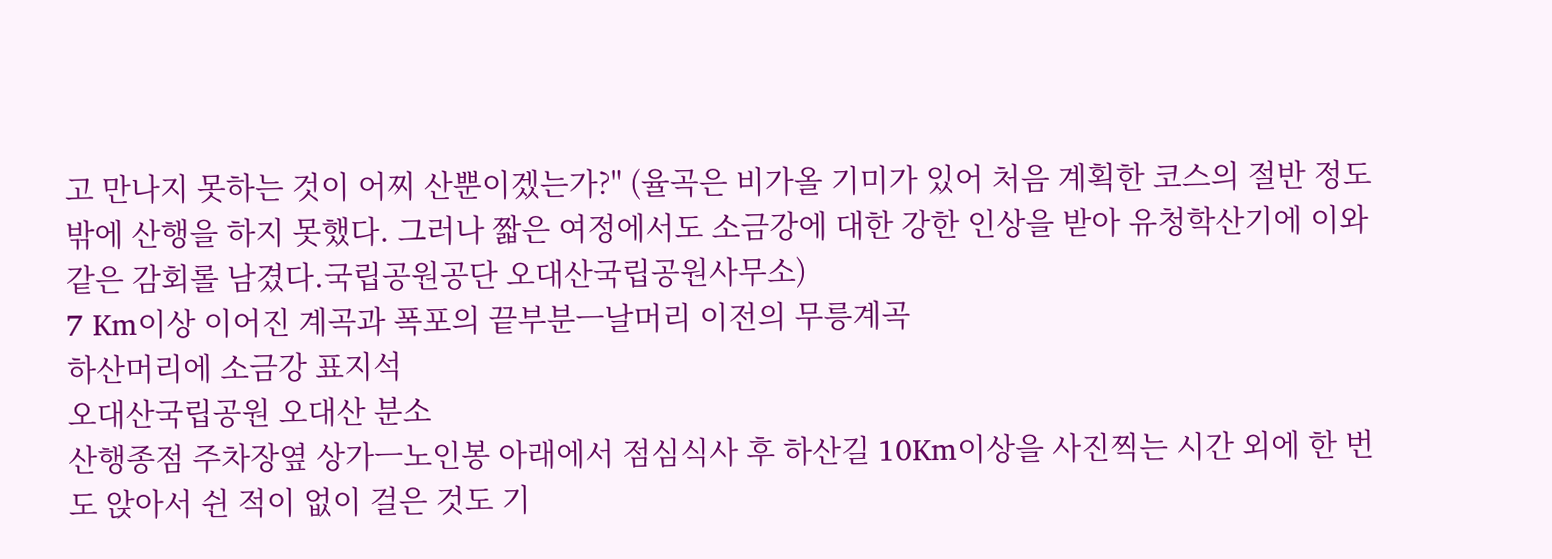고 만나지 못하는 것이 어찌 산뿐이겠는가?" (율곡은 비가올 기미가 있어 처음 계획한 코스의 절반 정도밖에 산행을 하지 못했다. 그러나 짧은 여정에서도 소금강에 대한 강한 인상을 받아 유청학산기에 이와 같은 감회롤 남겼다.국립공원공단 오대산국립공원사무소)
7 Km이상 이어진 계곡과 폭포의 끝부분ㅡ날머리 이전의 무릉계곡
하산머리에 소금강 표지석
오대산국립공원 오대산 분소
산행종점 주차장옆 상가ㅡ노인봉 아래에서 점심식사 후 하산길 10Km이상을 사진찍는 시간 외에 한 번도 앉아서 쉰 적이 없이 걸은 것도 기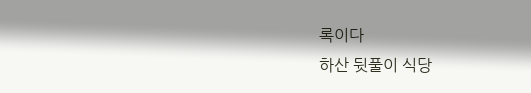록이다
하산 뒷풀이 식당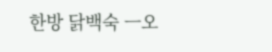한방 닭백숙 ㅡ오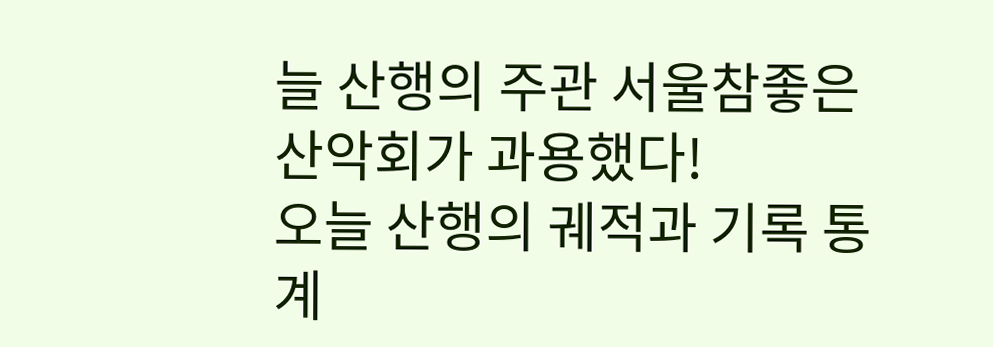늘 산행의 주관 서울참좋은산악회가 과용했다!
오늘 산행의 궤적과 기록 통계